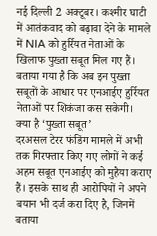नई दिल्ली 2 अक्टूबर। कश्मीर घाटी में आतंकवाद को बढ़ावा देने के मामले में NIA को हुर्रियत नेताओं के खिलाफ पुख्ता सबूत मिल गए हैं। बताया गया है कि अब इन पुख्ता सबूतों के आधार पर एनआईए हुर्रियत नेताओं पर शिकंजा कस सकेगी।
क्या है ‘पुख्ता सबूत’
दरअसल टेरर फंडिंग मामले में अभी तक गिरफ्तार किए गए लोगों ने कई अहम सबूत एनआईए को मुहैया कराए हैं। इसके साथ ही आरोपियों ने अपने बयान भी दर्ज करा दिए है, जिनमें बताया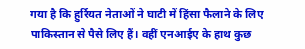गया है कि हुर्रियत नेताओं ने घाटी में हिंसा फैलाने के लिए पाकिस्तान से पैसे लिए हैं। वहीं एनआईए के हाथ कुछ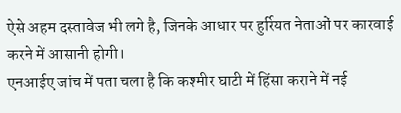ऐसे अहम दस्तावेज भी लगे है, जिनके आधार पर हुर्रियत नेताओं पर कारवाई करने में आसानी होगी।
एनआईए जांच में पता चला है कि कश्मीर घाटी में हिंसा कराने में नई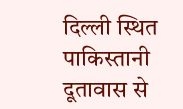दिल्ली स्थित पाकिस्तानी दूतावास से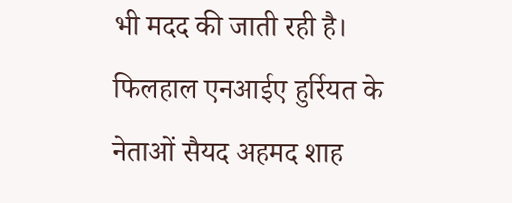भी मदद की जाती रही है। फिलहाल एनआईए हुर्रियत के नेताओं सैयद अहमद शाह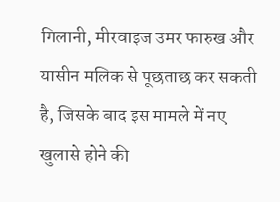गिलानी, मीरवाइज उमर फारुख और यासीन मलिक से पूछताछ कर सकती है, जिसके बाद इस मामले में नए खुलासे होने की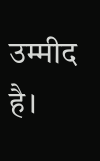उम्मीद है।